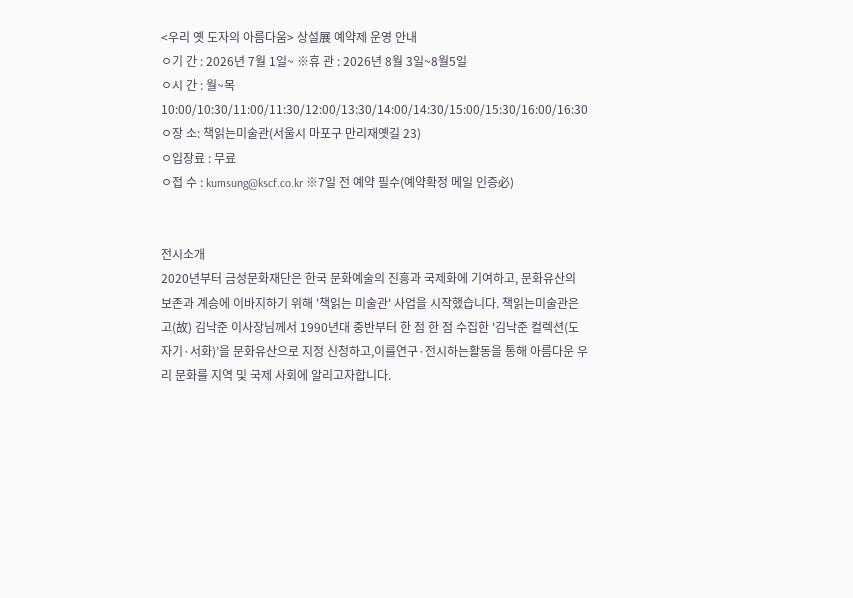<우리 옛 도자의 아름다움> 상설展 예약제 운영 안내
ㅇ기 간 : 2026년 7월 1일~ ※휴 관 : 2026년 8월 3일~8월5일
ㅇ시 간 : 월~목 10:00/10:30/11:00/11:30/12:00/13:30/14:00/14:30/15:00/15:30/16:00/16:30
ㅇ장 소: 책읽는미술관(서울시 마포구 만리재옛길 23)
ㅇ입장료 : 무료
ㅇ접 수 : kumsung@kscf.co.kr ※7일 전 예약 필수(예약확정 메일 인증必)


전시소개
2020년부터 금성문화재단은 한국 문화예술의 진흥과 국제화에 기여하고, 문화유산의 보존과 계승에 이바지하기 위해 '책읽는 미술관' 사업을 시작했습니다. 책읽는미술관은 고(故) 김낙준 이사장님께서 1990년대 중반부터 한 점 한 점 수집한 '김낙준 컬렉션(도자기·서화)’을 문화유산으로 지정 신청하고,이를연구·전시하는활동을 통해 아름다운 우리 문화를 지역 및 국제 사회에 알리고자합니다.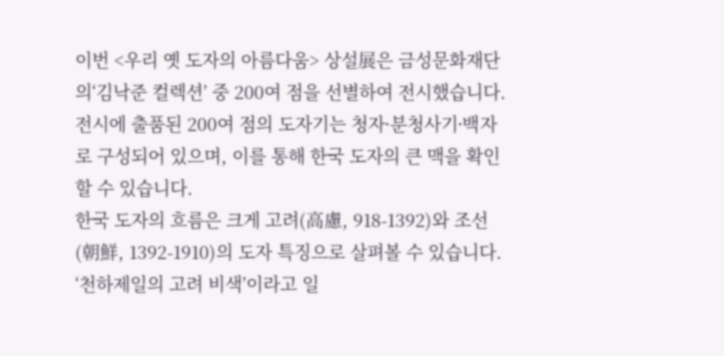이번 <우리 옛 도자의 아름다움> 상설展은 금성문화재단의‘김낙준 컬렉션’ 중 200여 점을 선별하여 전시했습니다. 전시에 출품된 200여 점의 도자기는 청자분〮청사기백〮자로 구성되어 있으며, 이를 통해 한국 도자의 큰 맥을 확인할 수 있습니다.
한국 도자의 흐름은 크게 고려(高慮, 918-1392)와 조선(朝鮮, 1392-1910)의 도자 특징으로 살펴볼 수 있습니다. ‘천하제일의 고려 비색’이라고 일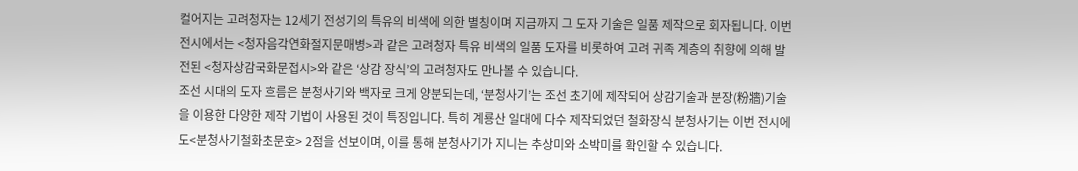컬어지는 고려청자는 12세기 전성기의 특유의 비색에 의한 별칭이며 지금까지 그 도자 기술은 일품 제작으로 회자됩니다. 이번 전시에서는 <청자음각연화절지문매병>과 같은 고려청자 특유 비색의 일품 도자를 비롯하여 고려 귀족 계층의 취향에 의해 발전된 <청자상감국화문접시>와 같은 ‘상감 장식’의 고려청자도 만나볼 수 있습니다.
조선 시대의 도자 흐름은 분청사기와 백자로 크게 양분되는데, ‘분청사기’는 조선 초기에 제작되어 상감기술과 분장(粉牆)기술을 이용한 다양한 제작 기법이 사용된 것이 특징입니다. 특히 계룡산 일대에 다수 제작되었던 철화장식 분청사기는 이번 전시에도<분청사기철화초문호> 2점을 선보이며, 이를 통해 분청사기가 지니는 추상미와 소박미를 확인할 수 있습니다.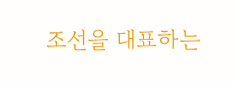조선을 대표하는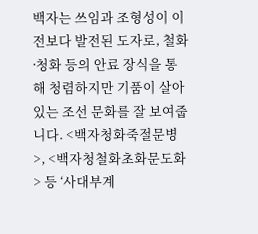백자는 쓰임과 조형성이 이전보다 발전된 도자로, 철화청〮화 등의 안료 장식을 통해 청렴하지만 기품이 살아 있는 조선 문화를 잘 보여줍니다. <백자청화죽절문병>, <백자청철화초화문도화> 등 ‘사대부계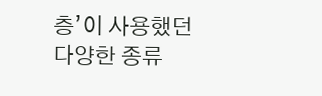층’이 사용했던 다양한 종류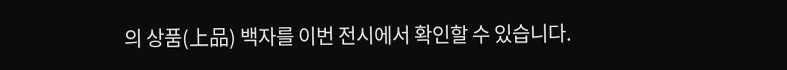의 상품(上品) 백자를 이번 전시에서 확인할 수 있습니다.